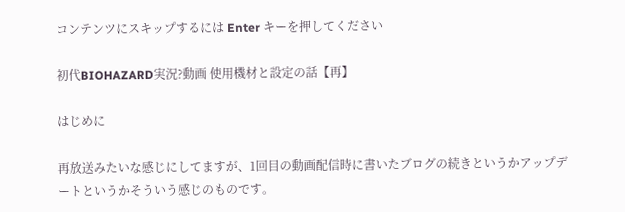コンテンツにスキップするには Enter キーを押してください

初代BIOHAZARD実況?動画 使用機材と設定の話【再】

はじめに

再放送みたいな感じにしてますが、1回目の動画配信時に書いたブログの続きというかアップデートというかそういう感じのものです。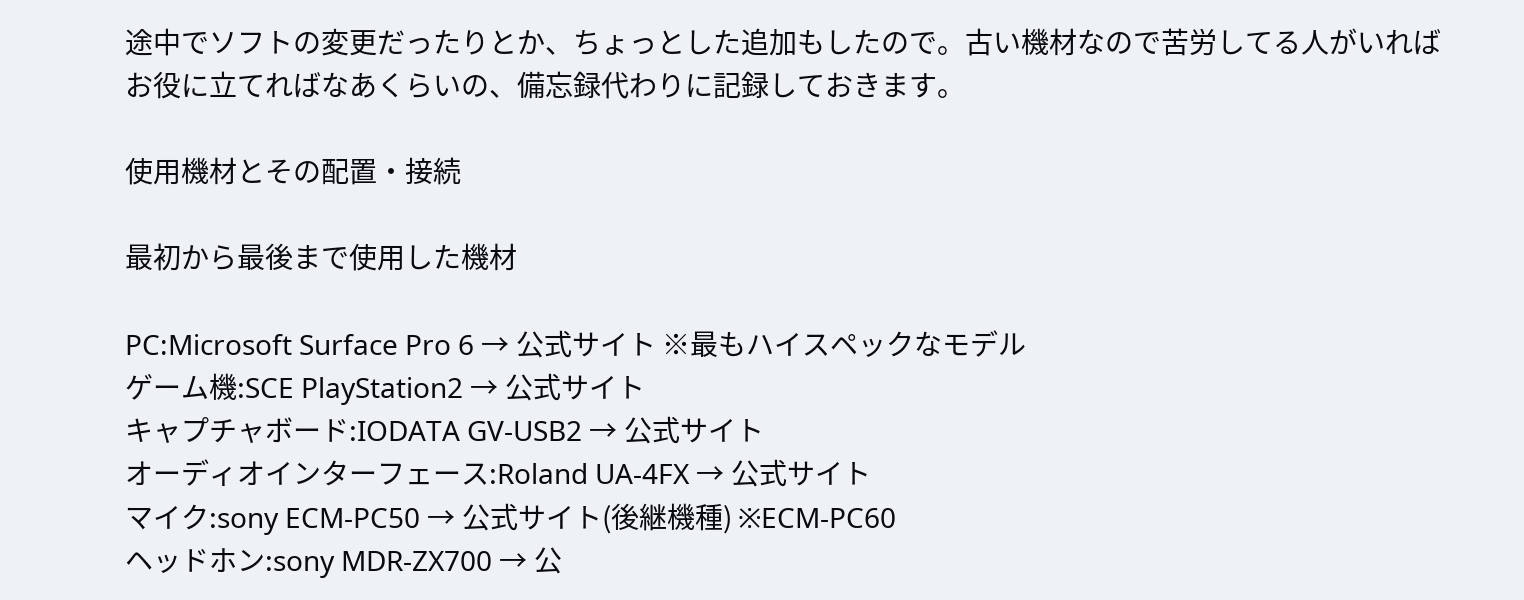途中でソフトの変更だったりとか、ちょっとした追加もしたので。古い機材なので苦労してる人がいればお役に立てればなあくらいの、備忘録代わりに記録しておきます。

使用機材とその配置・接続

最初から最後まで使用した機材

PC:Microsoft Surface Pro 6 → 公式サイト ※最もハイスペックなモデル
ゲーム機:SCE PlayStation2 → 公式サイト
キャプチャボード:IODATA GV-USB2 → 公式サイト
オーディオインターフェース:Roland UA-4FX → 公式サイト
マイク:sony ECM-PC50 → 公式サイト(後継機種) ※ECM-PC60
ヘッドホン:sony MDR-ZX700 → 公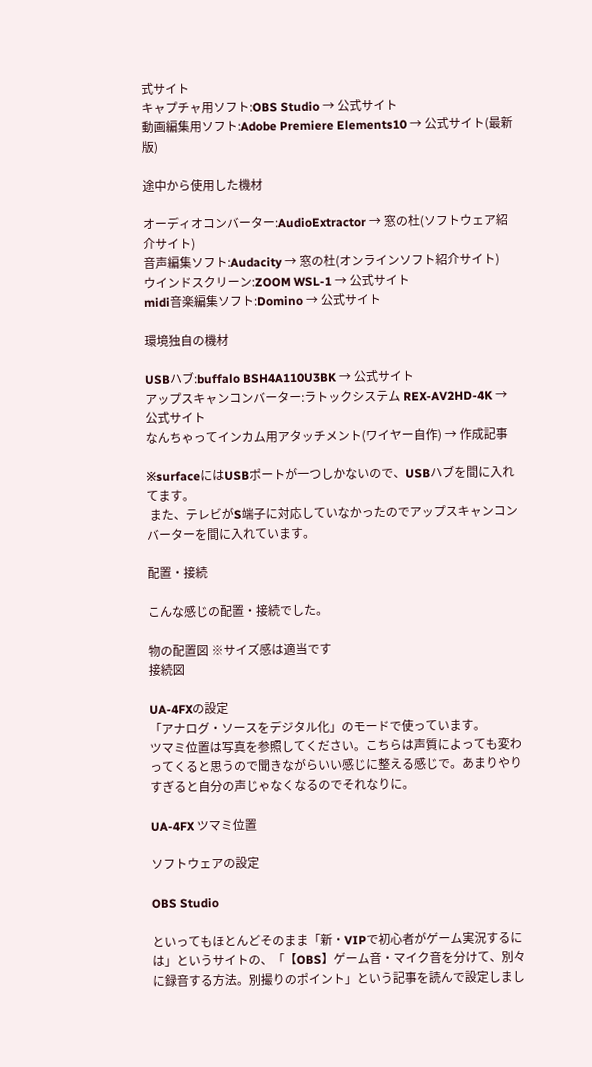式サイト
キャプチャ用ソフト:OBS Studio → 公式サイト
動画編集用ソフト:Adobe Premiere Elements10 → 公式サイト(最新版)

途中から使用した機材

オーディオコンバーター:AudioExtractor → 窓の杜(ソフトウェア紹介サイト)
音声編集ソフト:Audacity → 窓の杜(オンラインソフト紹介サイト)
ウインドスクリーン:ZOOM WSL-1 → 公式サイト
midi音楽編集ソフト:Domino → 公式サイト

環境独自の機材

USBハブ:buffalo BSH4A110U3BK → 公式サイト
アップスキャンコンバーター:ラトックシステム REX-AV2HD-4K → 公式サイト
なんちゃってインカム用アタッチメント(ワイヤー自作) → 作成記事

※surfaceにはUSBポートが一つしかないので、USBハブを間に入れてます。
 また、テレビがS端子に対応していなかったのでアップスキャンコンバーターを間に入れています。

配置・接続

こんな感じの配置・接続でした。

物の配置図 ※サイズ感は適当です
接続図

UA-4FXの設定
「アナログ・ソースをデジタル化」のモードで使っています。
ツマミ位置は写真を参照してください。こちらは声質によっても変わってくると思うので聞きながらいい感じに整える感じで。あまりやりすぎると自分の声じゃなくなるのでそれなりに。

UA-4FX ツマミ位置

ソフトウェアの設定

OBS Studio

といってもほとんどそのまま「新・VIPで初心者がゲーム実況するには」というサイトの、「【OBS】ゲーム音・マイク音を分けて、別々に録音する方法。別撮りのポイント」という記事を読んで設定しまし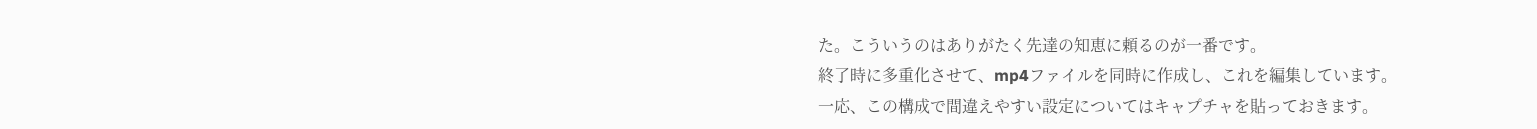た。こういうのはありがたく先達の知恵に頼るのが一番です。
終了時に多重化させて、mp4ファイルを同時に作成し、これを編集しています。
一応、この構成で間違えやすい設定についてはキャプチャを貼っておきます。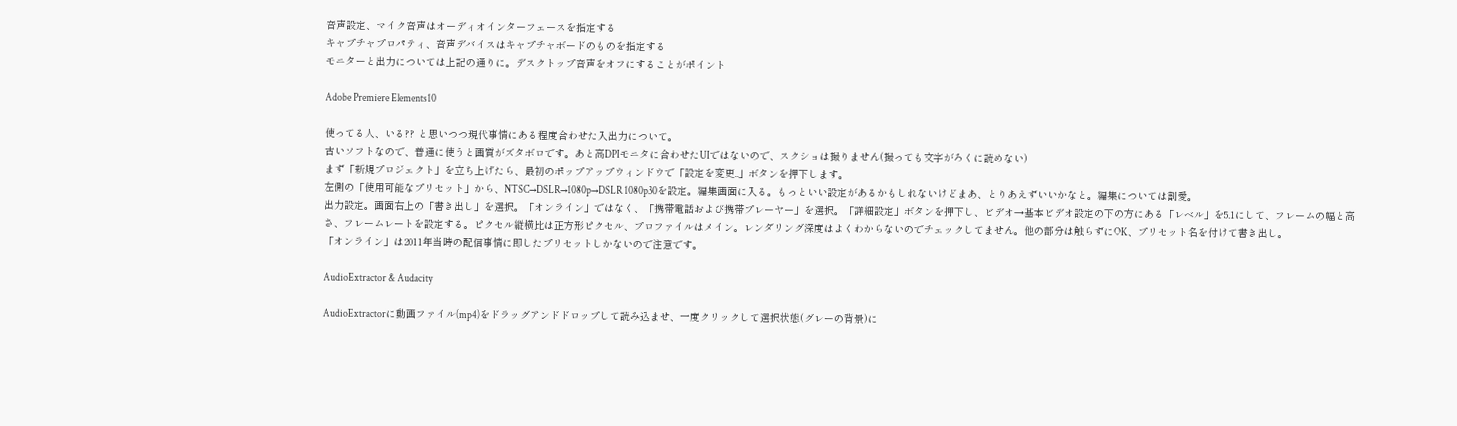音声設定、マイク音声はオーディオインターフェースを指定する
キャプチャプロパティ、音声デバイスはキャプチャボードのものを指定する
モニターと出力については上記の通りに。デスクトップ音声をオフにすることがポイント

Adobe Premiere Elements10

使ってる人、いる?? と思いつつ現代事情にある程度合わせた入出力について。
古いソフトなので、普通に使うと画質がズタボロです。あと高DPIモニタに合わせたUIではないので、スクショは撮りません(撮っても文字がろくに読めない)
まず「新規プロジェクト」を立ち上げたら、最初のポップアップウィンドウで「設定を変更..」ボタンを押下します。
左側の「使用可能なプリセット」から、NTSC→DSLR→1080p→DSLR 1080p30を設定。編集画面に入る。もっといい設定があるかもしれないけどまあ、とりあえずいいかなと。編集については割愛。
出力設定。画面右上の「書き出し」を選択。「オンライン」ではなく、「携帯電話および携帯プレーヤー」を選択。「詳細設定」ボタンを押下し、ビデオ→基本ビデオ設定の下の方にある「レベル」を5.1にして、フレームの幅と高さ、フレームレートを設定する。ピクセル縦横比は正方形ピクセル、プロファイルはメイン。レンダリング深度はよくわからないのでチェックしてません。他の部分は触らずにOK、プリセット名を付けて書き出し。
「オンライン」は2011年当時の配信事情に即したプリセットしかないので注意です。

AudioExtractor & Audacity

AudioExtractorに動画ファイル(mp4)をドラッグアンドドロップして読み込ませ、一度クリックして選択状態(グレーの背景)に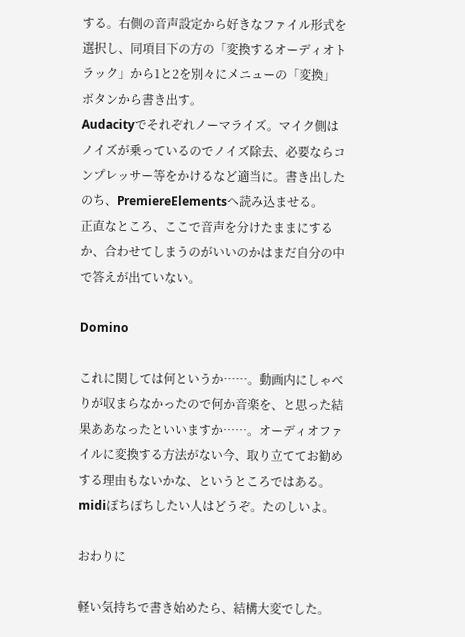する。右側の音声設定から好きなファイル形式を選択し、同項目下の方の「変換するオーディオトラック」から1と2を別々にメニューの「変換」ボタンから書き出す。
Audacityでそれぞれノーマライズ。マイク側はノイズが乗っているのでノイズ除去、必要ならコンプレッサー等をかけるなど適当に。書き出したのち、PremiereElementsへ読み込ませる。
正直なところ、ここで音声を分けたままにするか、合わせてしまうのがいいのかはまだ自分の中で答えが出ていない。

Domino

これに関しては何というか……。動画内にしゃべりが収まらなかったので何か音楽を、と思った結果ああなったといいますか……。オーディオファイルに変換する方法がない今、取り立ててお勧めする理由もないかな、というところではある。midiぽちぽちしたい人はどうぞ。たのしいよ。

おわりに

軽い気持ちで書き始めたら、結構大変でした。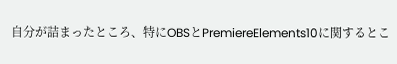自分が詰まったところ、特にOBSとPremiereElements10に関するとこ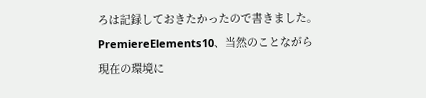ろは記録しておきたかったので書きました。PremiereElements10、当然のことながら現在の環境に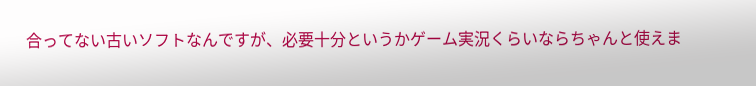合ってない古いソフトなんですが、必要十分というかゲーム実況くらいならちゃんと使えま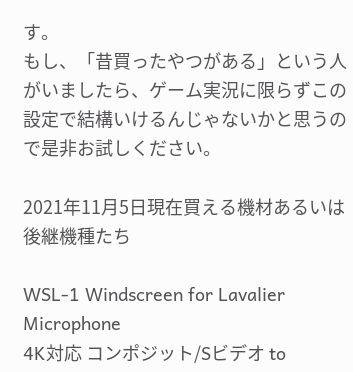す。
もし、「昔買ったやつがある」という人がいましたら、ゲーム実況に限らずこの設定で結構いけるんじゃないかと思うので是非お試しください。

2021年11月5日現在買える機材あるいは後継機種たち

WSL-1 Windscreen for Lavalier Microphone
4K対応 コンポジット/Sビデオ to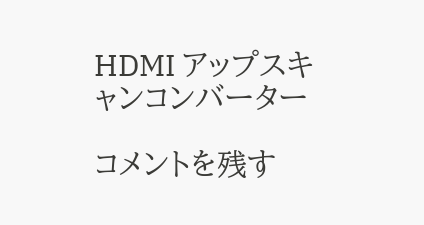HDMI アップスキャンコンバーター

コメントを残す